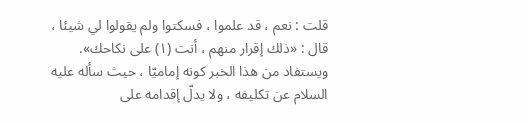قلت : نعم ، قد علموا ، فسكتوا ولم يقولوا لي شيئا ، قال : «ذلك إقرار منهم ، أنت (١) على نكاحك».
ويستفاد من هذا الخبر كونه إماميّا ، حيث سأله عليه السلام عن تكليفه ، ولا يدلّ إقدامه على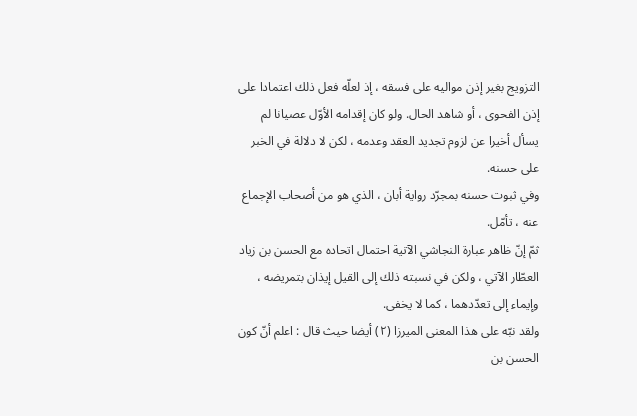التزويج بغير إذن مواليه على فسقه ، إذ لعلّه فعل ذلك اعتمادا على إذن الفحوى ، أو شاهد الحال. ولو كان إقدامه الأوّل عصيانا لم يسأل أخيرا عن لزوم تجديد العقد وعدمه ، لكن لا دلالة في الخبر على حسنه.
وفي ثبوت حسنه بمجرّد رواية أبان ، الذي هو من أصحاب الإجماع عنه ، تأمّل.
ثمّ إنّ ظاهر عبارة النجاشي الآتية احتمال اتحاده مع الحسن بن زياد العطّار الآتي ، ولكن في نسبته ذلك إلى القيل إيذان بتمريضه ، وإيماء إلى تعدّدهما ، كما لا يخفى.
ولقد نبّه على هذا المعنى الميرزا (٢) أيضا حيث قال : اعلم أنّ كون الحسن بن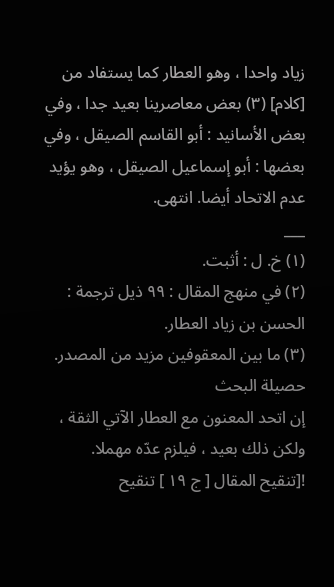زياد واحدا ، وهو العطار كما يستفاد من [كلام] (٣) بعض معاصرينا بعيد جدا ، وفي بعض الأسانيد : أبو القاسم الصيقل ، وفي بعضها : أبو إسماعيل الصيقل ، وهو يؤيد عدم الاتحاد أيضا. انتهى.
___
(١) خ. ل : أثبت.
(٢) في منهج المقال : ٩٩ ذيل ترجمة : الحسن بن زياد العطار.
(٣) ما بين المعقوفين مزيد من المصدر.
حصيلة البحث
إن اتحد المعنون مع العطار الآتي الثقة ، ولكن ذلك بعيد ، فيلزم عدّه مهملا.
![تنقيح المقال [ ج ١٩ ] تنقيح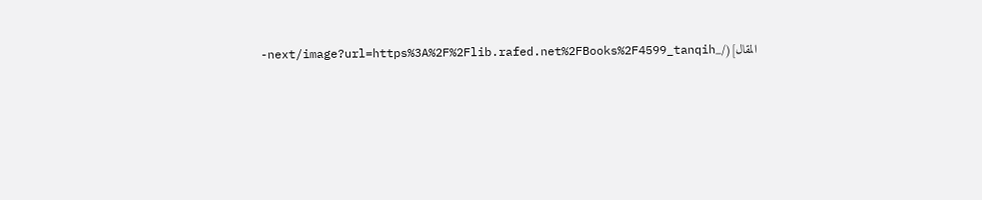المقال](/_next/image?url=https%3A%2F%2Flib.rafed.net%2FBooks%2F4599_tanqih-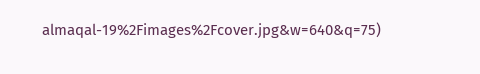almaqal-19%2Fimages%2Fcover.jpg&w=640&q=75)